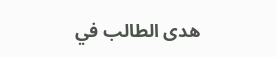هدى الطالب في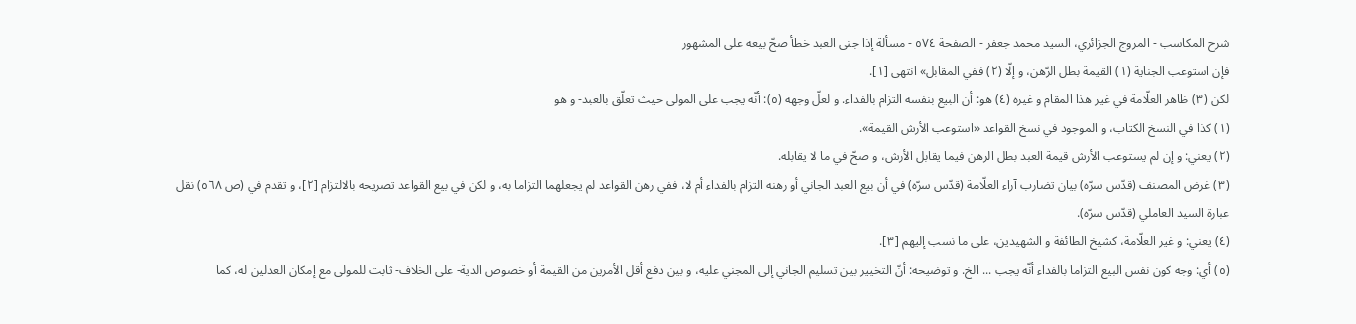شرح المكاسب - المروج الجزائري، السيد محمد جعفر - الصفحة ٥٧٤ - مسألة إذا جنى العبد خطأ صحّ بيعه على المشهور
فإن استوعب الجناية (١) القيمة بطل الرّهن، و إلّا (٢) ففي المقابل» انتهى [١].
لكن (٣) ظاهر العلّامة في غير هذا المقام و غيره (٤) هو: أن البيع بنفسه التزام بالفداء. و لعلّ وجهه (٥): أنّه يجب على المولى حيث تعلّق بالعبد- و هو
(١) كذا في النسخ الكتاب، و الموجود في نسخ القواعد «استوعب الأرش القيمة».
(٢) يعني: و إن لم يستوعب الأرش قيمة العبد بطل الرهن فيما يقابل الأرش، و صحّ في ما لا يقابله.
(٣) غرض المصنف (قدّس سرّه) بيان تضارب آراء العلّامة (قدّس سرّه) في أن بيع العبد الجاني أو رهنه التزام بالفداء أم لا، ففي رهن القواعد لم يجعلهما التزاما به، و لكن في بيع القواعد تصريحه بالالتزام [٢]، و تقدم في (ص ٥٦٨) نقل عبارة السيد العاملي (قدّس سرّه).
(٤) يعني: و غير العلّامة، كشيخ الطائفة و الشهيدين، على ما نسب إليهم [٣].
(٥) أي: وجه كون نفس البيع التزاما بالفداء أنّه يجب ... الخ. و توضيحه: أنّ التخيير بين تسليم الجاني إلى المجني عليه، و بين دفع أقل الأمرين من القيمة أو خصوص الدية- على الخلاف- ثابت للمولى مع إمكان العدلين له، كما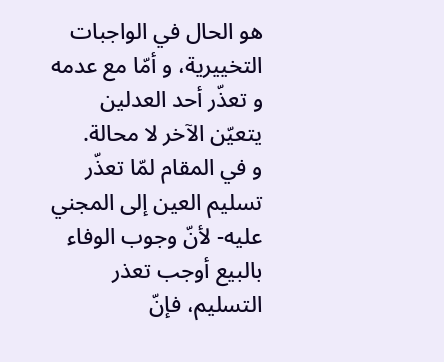هو الحال في الواجبات التخييرية، و أمّا مع عدمه و تعذّر أحد العدلين يتعيّن الآخر لا محالة.
و في المقام لمّا تعذّر تسليم العين إلى المجني عليه- لأنّ وجوب الوفاء بالبيع أوجب تعذر التسليم، فإنّ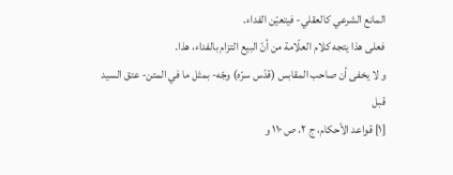المانع الشرعي كالعقلي- فيتعيّن الفداء.
فعلى هذا يتجه كلام العلّامة من أنّ البيع التزام بالفداء، هذا.
و لا يخفى أن صاحب المقابس (قدّس سرّه) وجّه- بمثل ما في المتن- عتق السيد قبل
[١] قواعد الأحكام، ج ٢، ص ١١٠ و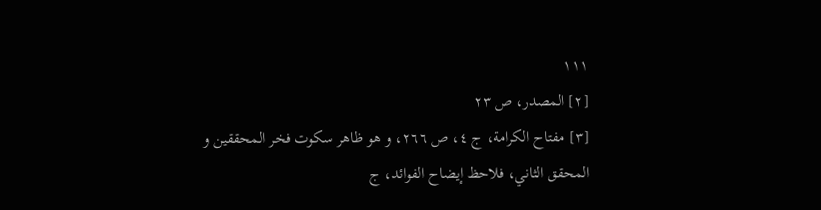١١١
[٢] المصدر، ص ٢٣
[٣] مفتاح الكرامة، ج ٤، ص ٢٦٦، و هو ظاهر سكوت فخر المحققين و المحقق الثاني، فلاحظ إيضاح الفوائد، ج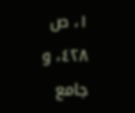١، ص ٤٢٨، و جامع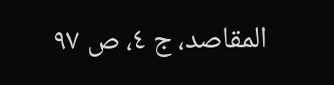المقاصد، ج ٤، ص ٩٧